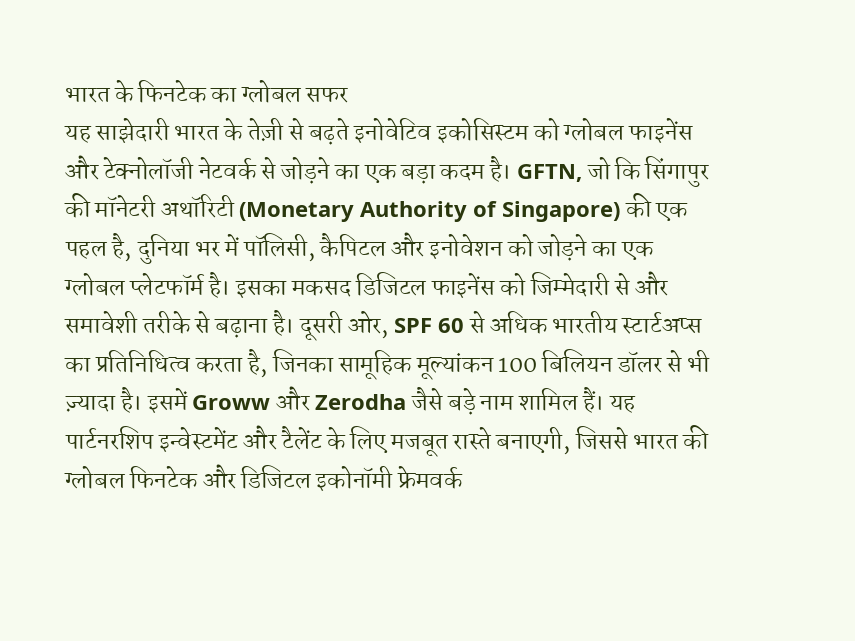भारत के फिनटेक का ग्लोबल सफर
यह साझेदारी भारत के तेज़ी से बढ़ते इनोवेटिव इकोसिस्टम को ग्लोबल फाइनेंस और टेक्नोलॉजी नेटवर्क से जोड़ने का एक बड़ा कदम है। GFTN, जो कि सिंगापुर की मॉनेटरी अथॉरिटी (Monetary Authority of Singapore) की एक पहल है, दुनिया भर में पॉलिसी, कैपिटल और इनोवेशन को जोड़ने का एक ग्लोबल प्लेटफॉर्म है। इसका मकसद डिजिटल फाइनेंस को जिम्मेदारी से और समावेशी तरीके से बढ़ाना है। दूसरी ओर, SPF 60 से अधिक भारतीय स्टार्टअप्स का प्रतिनिधित्व करता है, जिनका सामूहिक मूल्यांकन 100 बिलियन डॉलर से भी ज़्यादा है। इसमें Groww और Zerodha जैसे बड़े नाम शामिल हैं। यह पार्टनरशिप इन्वेस्टमेंट और टैलेंट के लिए मजबूत रास्ते बनाएगी, जिससे भारत की ग्लोबल फिनटेक और डिजिटल इकोनॉमी फ्रेमवर्क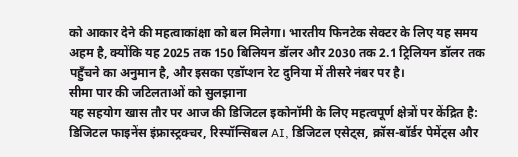को आकार देने की महत्वाकांक्षा को बल मिलेगा। भारतीय फिनटेक सेक्टर के लिए यह समय अहम है, क्योंकि यह 2025 तक 150 बिलियन डॉलर और 2030 तक 2.1 ट्रिलियन डॉलर तक पहुँचने का अनुमान है, और इसका एडॉप्शन रेट दुनिया में तीसरे नंबर पर है।
सीमा पार की जटिलताओं को सुलझाना
यह सहयोग खास तौर पर आज की डिजिटल इकोनॉमी के लिए महत्वपूर्ण क्षेत्रों पर केंद्रित है: डिजिटल फाइनेंस इंफ्रास्ट्रक्चर, रिस्पॉन्सिबल AI, डिजिटल एसेट्स, क्रॉस-बॉर्डर पेमेंट्स और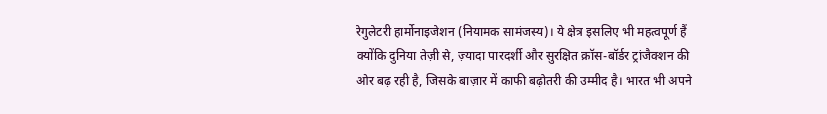रेगुलेटरी हार्मोनाइजेशन (नियामक सामंजस्य)। ये क्षेत्र इसलिए भी महत्वपूर्ण हैं क्योंकि दुनिया तेज़ी से, ज़्यादा पारदर्शी और सुरक्षित क्रॉस-बॉर्डर ट्रांजैक्शन की ओर बढ़ रही है, जिसके बाज़ार में काफी बढ़ोतरी की उम्मीद है। भारत भी अपने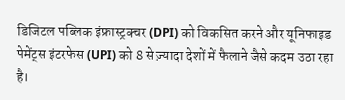डिजिटल पब्लिक इंफ्रास्ट्रक्चर (DPI) को विकसित करने और यूनिफाइड पेमेंट्स इंटरफेस (UPI) को 8 से ज़्यादा देशों में फैलाने जैसे कदम उठा रहा है।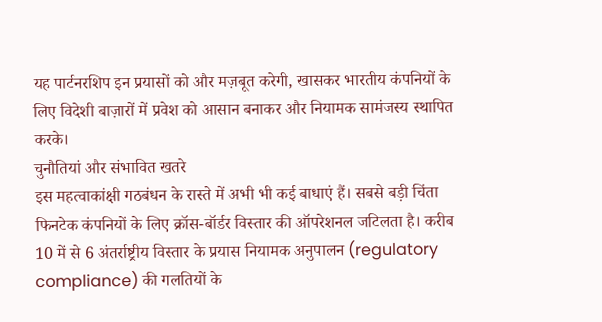यह पार्टनरशिप इन प्रयासों को और मज़बूत करेगी, खासकर भारतीय कंपनियों के लिए विदेशी बाज़ारों में प्रवेश को आसान बनाकर और नियामक सामंजस्य स्थापित करके।
चुनौतियां और संभावित खतरे
इस महत्वाकांक्षी गठबंधन के रास्ते में अभी भी कई बाधाएं हैं। सबसे बड़ी चिंता फिनटेक कंपनियों के लिए क्रॉस-बॉर्डर विस्तार की ऑपरेशनल जटिलता है। करीब 10 में से 6 अंतर्राष्ट्रीय विस्तार के प्रयास नियामक अनुपालन (regulatory compliance) की गलतियों के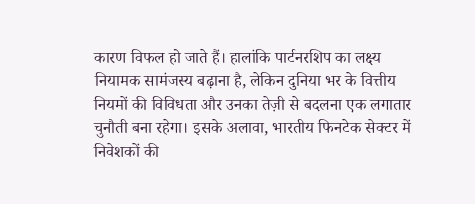कारण विफल हो जाते हैं। हालांकि पार्टनरशिप का लक्ष्य नियामक सामंजस्य बढ़ाना है, लेकिन दुनिया भर के वित्तीय नियमों की विविधता और उनका तेज़ी से बदलना एक लगातार चुनौती बना रहेगा। इसके अलावा, भारतीय फिनटेक सेक्टर में निवेशकों की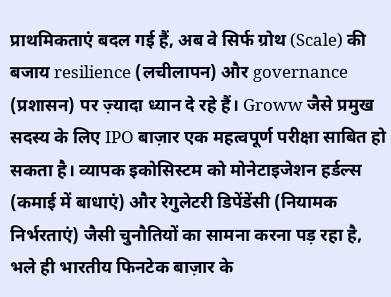प्राथमिकताएं बदल गई हैं, अब वे सिर्फ ग्रोथ (Scale) की बजाय resilience (लचीलापन) और governance (प्रशासन) पर ज़्यादा ध्यान दे रहे हैं। Groww जैसे प्रमुख सदस्य के लिए IPO बाज़ार एक महत्वपूर्ण परीक्षा साबित हो सकता है। व्यापक इकोसिस्टम को मोनेटाइजेशन हर्डल्स (कमाई में बाधाएं) और रेगुलेटरी डिपेंडेंसी (नियामक निर्भरताएं) जैसी चुनौतियों का सामना करना पड़ रहा है, भले ही भारतीय फिनटेक बाज़ार के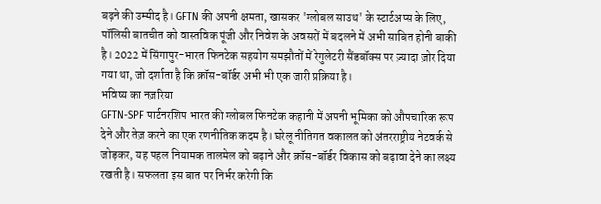बढ़ने की उम्मीद है। GFTN की अपनी क्षमता, खासकर 'ग्लोबल साउथ' के स्टार्टअप्स के लिए, पॉलिसी बातचीत को वास्तविक पूंजी और निवेश के अवसरों में बदलने में अभी साबित होनी बाकी है। 2022 में सिंगापुर-भारत फिनटेक सहयोग समझौतों में रेगुलेटरी सैंडबॉक्स पर ज़्यादा ज़ोर दिया गया था, जो दर्शाता है कि क्रॉस-बॉर्डर अभी भी एक जारी प्रक्रिया है।
भविष्य का नज़रिया
GFTN-SPF पार्टनरशिप भारत की ग्लोबल फिनटेक कहानी में अपनी भूमिका को औपचारिक रूप देने और तेज़ करने का एक रणनीतिक कदम है। घरेलू नीतिगत वकालत को अंतरराष्ट्रीय नेटवर्क से जोड़कर, यह पहल नियामक तालमेल को बढ़ाने और क्रॉस-बॉर्डर विकास को बढ़ावा देने का लक्ष्य रखती है। सफलता इस बात पर निर्भर करेगी कि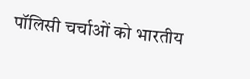पॉलिसी चर्चाओं को भारतीय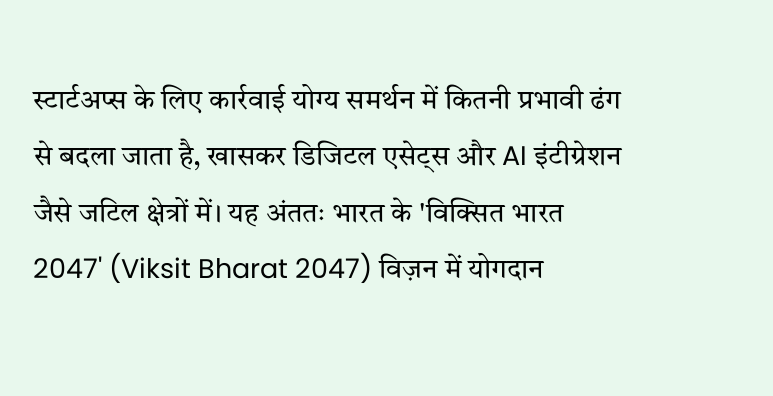स्टार्टअप्स के लिए कार्रवाई योग्य समर्थन में कितनी प्रभावी ढंग से बदला जाता है, खासकर डिजिटल एसेट्स और AI इंटीग्रेशन जैसे जटिल क्षेत्रों में। यह अंततः भारत के 'विक्सित भारत 2047' (Viksit Bharat 2047) विज़न में योगदान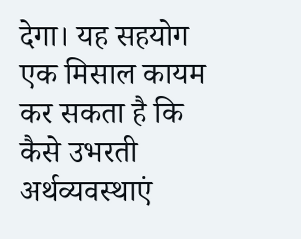देगा। यह सहयोग एक मिसाल कायम कर सकता है कि कैसे उभरती अर्थव्यवस्थाएं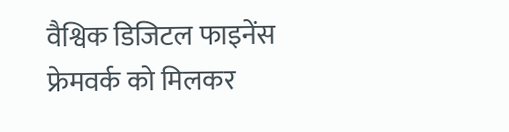वैश्विक डिजिटल फाइनेंस फ्रेमवर्क को मिलकर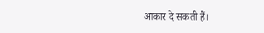आकार दे सकती हैं।